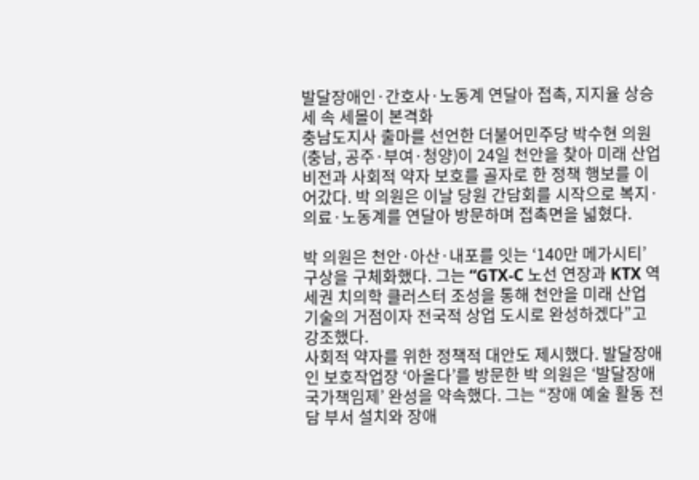발달장애인·간호사·노동계 연달아 접촉, 지지율 상승세 속 세몰이 본격화
충남도지사 출마를 선언한 더불어민주당 박수현 의원(충남, 공주·부여·청양)이 24일 천안을 찾아 미래 산업 비전과 사회적 약자 보호를 골자로 한 정책 행보를 이어갔다. 박 의원은 이날 당원 간담회를 시작으로 복지·의료·노동계를 연달아 방문하며 접촉면을 넓혔다.

박 의원은 천안·아산·내포를 잇는 ‘140만 메가시티’ 구상을 구체화했다. 그는 “GTX-C 노선 연장과 KTX 역세권 치의학 클러스터 조성을 통해 천안을 미래 산업 기술의 거점이자 전국적 상업 도시로 완성하겠다”고 강조했다.
사회적 약자를 위한 정책적 대안도 제시했다. 발달장애인 보호작업장 ‘아올다’를 방문한 박 의원은 ‘발달장애 국가책임제’ 완성을 약속했다. 그는 “장애 예술 활동 전담 부서 설치와 장애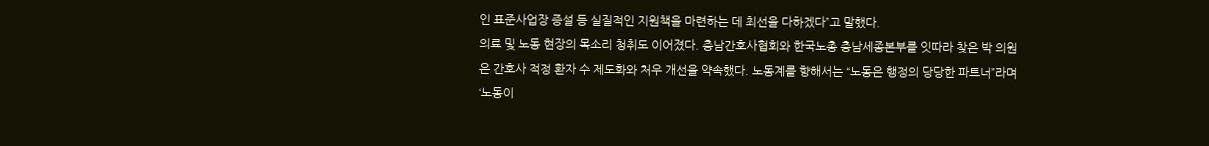인 표준사업장 증설 등 실질적인 지원책을 마련하는 데 최선을 다하겠다”고 말했다.
의료 및 노동 현장의 목소리 청취도 이어졌다. 충남간호사협회와 한국노총 충남세종본부를 잇따라 찾은 박 의원은 간호사 적정 환자 수 제도화와 처우 개선을 약속했다. 노동계를 향해서는 “노동은 행정의 당당한 파트너”라며 ‘노동이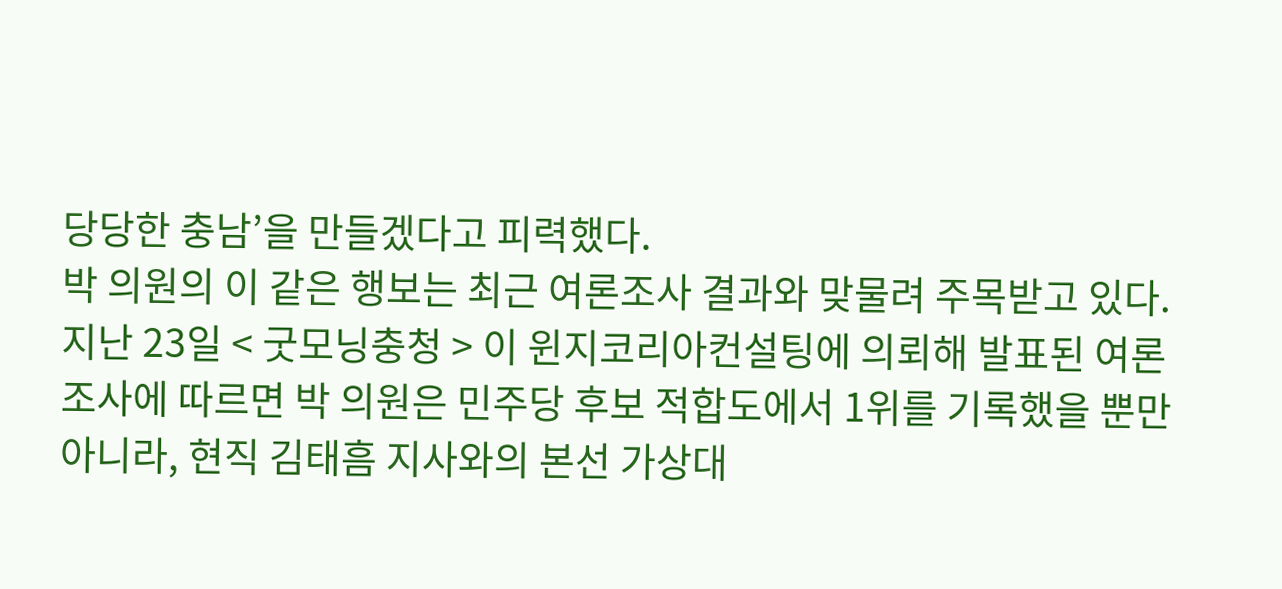당당한 충남’을 만들겠다고 피력했다.
박 의원의 이 같은 행보는 최근 여론조사 결과와 맞물려 주목받고 있다. 지난 23일 < 굿모닝충청 > 이 윈지코리아컨설팅에 의뢰해 발표된 여론조사에 따르면 박 의원은 민주당 후보 적합도에서 1위를 기록했을 뿐만 아니라, 현직 김태흠 지사와의 본선 가상대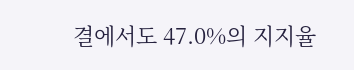결에서도 47.0%의 지지율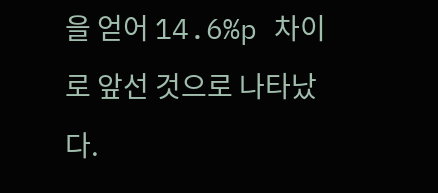을 얻어 14.6%p 차이로 앞선 것으로 나타났다.